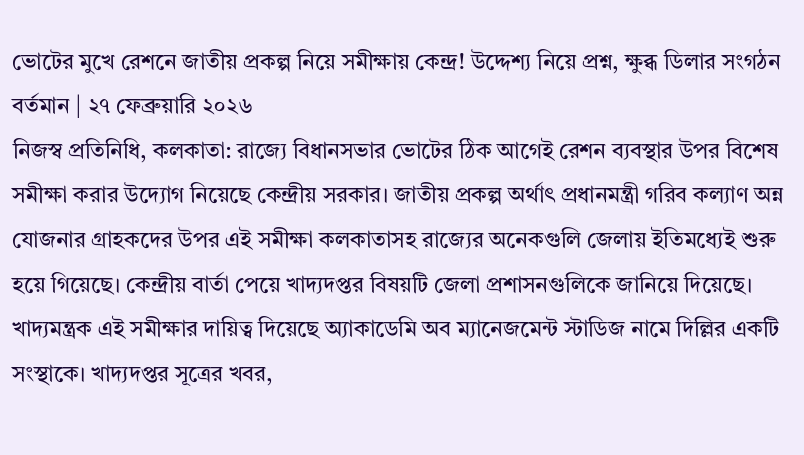ভোটের মুখে রেশনে জাতীয় প্রকল্প নিয়ে সমীক্ষায় কেন্দ্র! উদ্দেশ্য নিয়ে প্রশ্ন, ক্ষুব্ধ ডিলার সংগঠন
বর্তমান | ২৭ ফেব্রুয়ারি ২০২৬
নিজস্ব প্রতিনিধি, কলকাতা: রাজ্যে বিধানসভার ভোটের ঠিক আগেই রেশন ব্যবস্থার উপর বিশেষ সমীক্ষা করার উদ্যোগ নিয়েছে কেন্দ্রীয় সরকার। জাতীয় প্রকল্প অর্থাৎ প্রধানমন্ত্রী গরিব কল্যাণ অন্ন যোজনার গ্রাহকদের উপর এই সমীক্ষা কলকাতাসহ রাজ্যের অনেকগুলি জেলায় ইতিমধ্যেই শুরু হয়ে গিয়েছে। কেন্দ্রীয় বার্তা পেয়ে খাদ্যদপ্তর বিষয়টি জেলা প্রশাসনগুলিকে জানিয়ে দিয়েছে। খাদ্যমন্ত্রক এই সমীক্ষার দায়িত্ব দিয়েছে অ্যাকাডেমি অব ম্যানেজমেন্ট স্টাডিজ নামে দিল্লির একটি সংস্থাকে। খাদ্যদপ্তর সূত্রের খবর,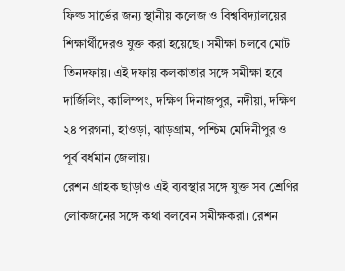ফিল্ড সার্ভের জন্য স্থানীয় কলেজ ও বিশ্ববিদ্যালয়ের শিক্ষার্থীদেরও যুক্ত করা হয়েছে। সমীক্ষা চলবে মোট তিনদফায়। এই দফায় কলকাতার সঙ্গে সমীক্ষা হবে দার্জিলিং, কালিম্পং, দক্ষিণ দিনাজপুর, নদীয়া, দক্ষিণ ২৪ পরগনা, হাওড়া, ঝাড়গ্রাম, পশ্চিম মেদিনীপুর ও পূর্ব বর্ধমান জেলায়।
রেশন গ্রাহক ছাড়াও এই ব্যবস্থার সঙ্গে যুক্ত সব শ্রেণির লোকজনের সঙ্গে কথা বলবেন সমীক্ষকরা। রেশন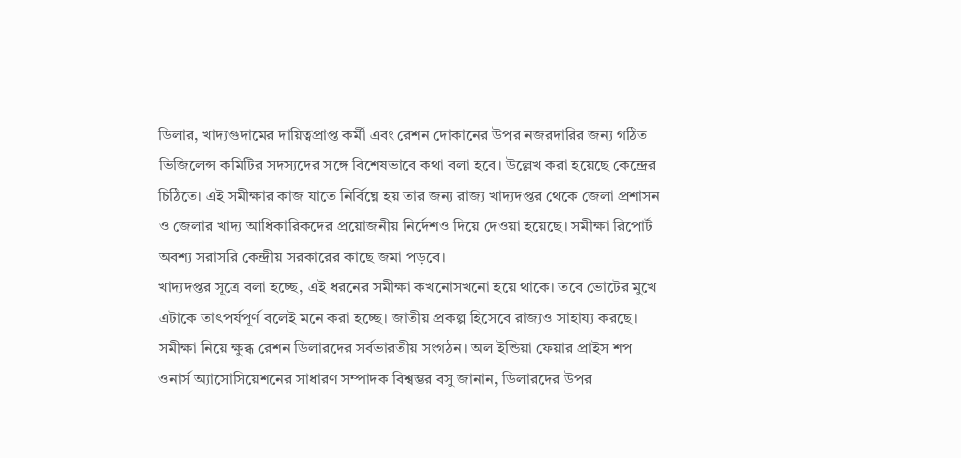ডিলার, খাদ্যগুদামের দায়িত্বপ্রাপ্ত কর্মী এবং রেশন দোকানের উপর নজরদারির জন্য গঠিত ভিজিলেন্স কমিটির সদস্যদের সঙ্গে বিশেষভাবে কথা বলা হবে। উল্লেখ করা হয়েছে কেন্দ্রের চিঠিতে। এই সমীক্ষার কাজ যাতে নির্বিঘ্নে হয় তার জন্য রাজ্য খাদ্যদপ্তর থেকে জেলা প্রশাসন ও জেলার খাদ্য আধিকারিকদের প্রয়োজনীয় নির্দেশও দিয়ে দেওয়া হয়েছে। সমীক্ষা রিপোর্ট অবশ্য সরাসরি কেন্দ্রীয় সরকারের কাছে জমা পড়বে।
খাদ্যদপ্তর সূত্রে বলা হচ্ছে, এই ধরনের সমীক্ষা কখনোসখনো হয়ে থাকে। তবে ভোটের মুখে এটাকে তাৎপর্যপূর্ণ বলেই মনে করা হচ্ছে। জাতীয় প্রকল্প হিসেবে রাজ্যও সাহায্য করছে।
সমীক্ষা নিয়ে ক্ষুব্ধ রেশন ডিলারদের সর্বভারতীয় সংগঠন। অল ইন্ডিয়া ফেয়ার প্রাইস শপ ওনার্স অ্যাসোসিয়েশনের সাধারণ সম্পাদক বিশ্বম্ভর বসু জানান, ডিলারদের উপর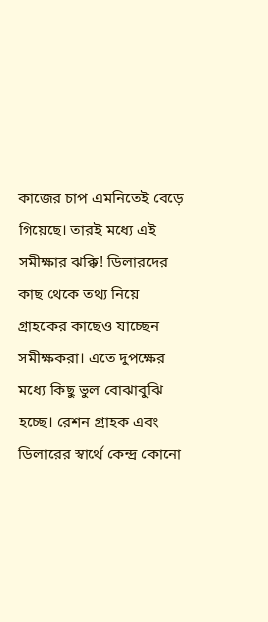কাজের চাপ এমনিতেই বেড়ে গিয়েছে। তারই মধ্যে এই সমীক্ষার ঝক্কি! ডিলারদের কাছ থেকে তথ্য নিয়ে গ্রাহকের কাছেও যাচ্ছেন সমীক্ষকরা। এতে দুপক্ষের মধ্যে কিছু ভুল বোঝাবুঝি হচ্ছে। রেশন গ্রাহক এবং ডিলারের স্বার্থে কেন্দ্র কোনো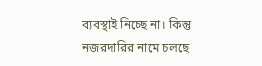ব্যবস্থাই নিচ্ছে না। কিন্তু নজরদারির নামে চলছে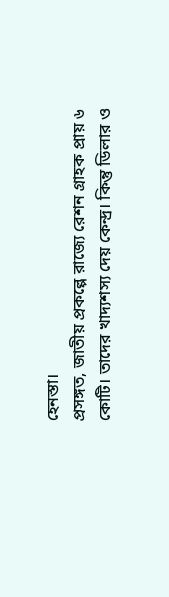হেনস্তা।
প্রসঙ্গত, জাতীয় প্রকল্পে রাজ্যে রেশন গ্রাহক প্রায় ৬ কোটি। তাদের খাদ্যশস্য দেয় কেন্দ্র। কিন্তু ডিলার ও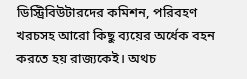ডিস্ট্রিবিউটারদের কমিশন, পরিবহণ খরচসহ আরো কিছু ব্যয়ের অর্ধেক বহন করতে হয় রাজ্যকেই। অথচ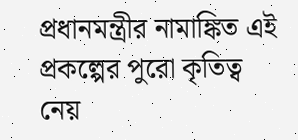প্রধানমন্ত্রীর নামাঙ্কিত এই প্রকল্পের পুরো কৃতিত্ব নেয়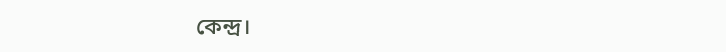কেন্দ্র।